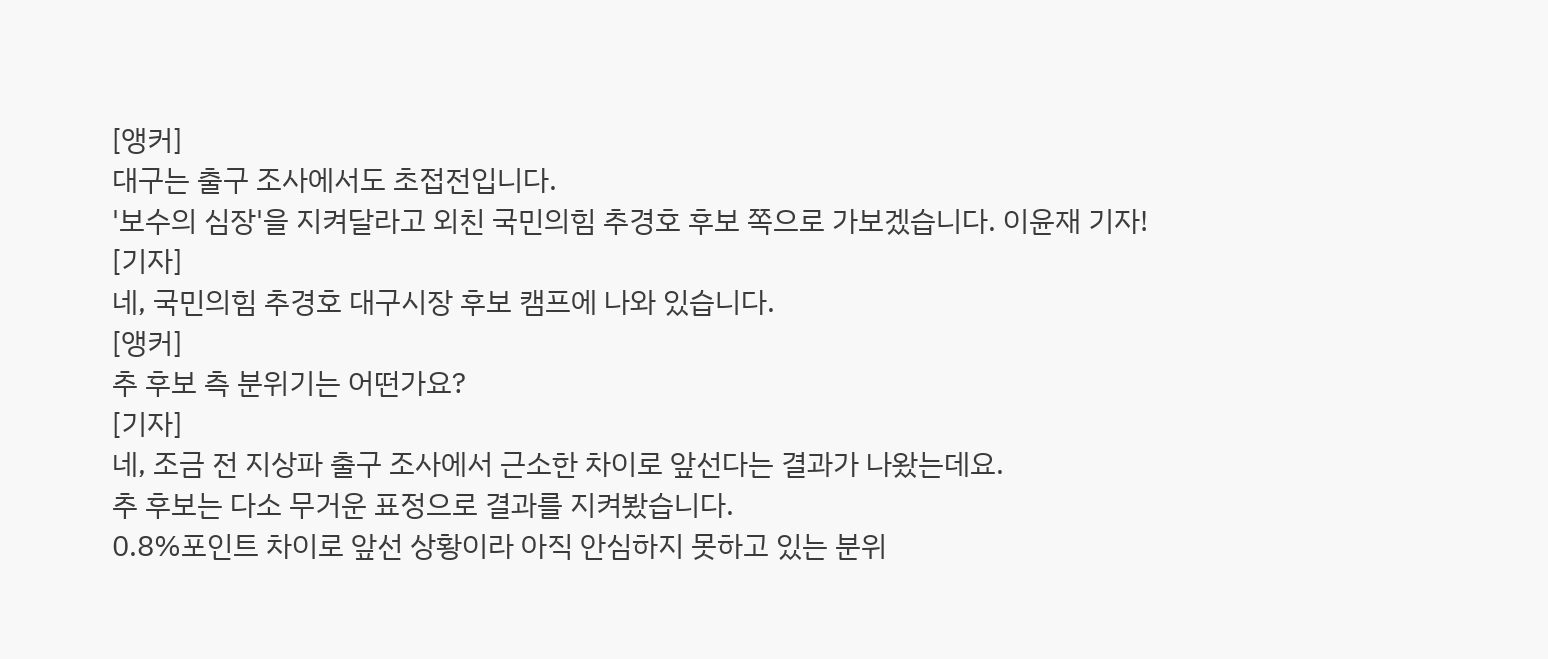[앵커]
대구는 출구 조사에서도 초접전입니다.
'보수의 심장'을 지켜달라고 외친 국민의힘 추경호 후보 쪽으로 가보겠습니다. 이윤재 기자!
[기자]
네, 국민의힘 추경호 대구시장 후보 캠프에 나와 있습니다.
[앵커]
추 후보 측 분위기는 어떤가요?
[기자]
네, 조금 전 지상파 출구 조사에서 근소한 차이로 앞선다는 결과가 나왔는데요.
추 후보는 다소 무거운 표정으로 결과를 지켜봤습니다.
0.8%포인트 차이로 앞선 상황이라 아직 안심하지 못하고 있는 분위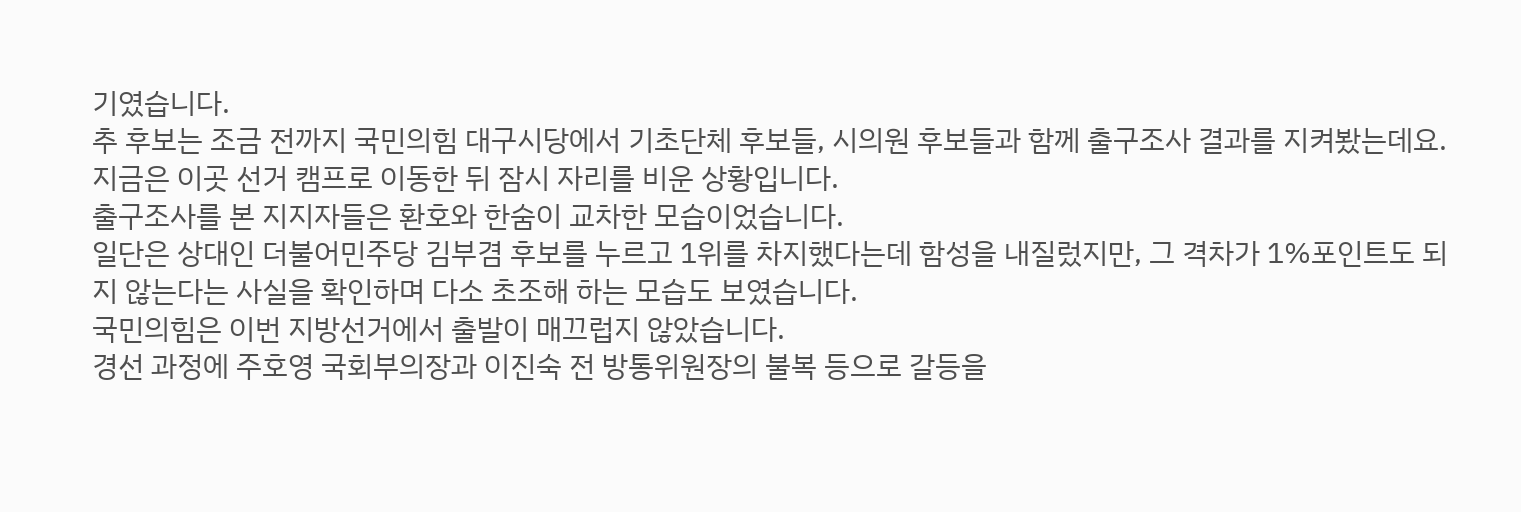기였습니다.
추 후보는 조금 전까지 국민의힘 대구시당에서 기초단체 후보들, 시의원 후보들과 함께 출구조사 결과를 지켜봤는데요.
지금은 이곳 선거 캠프로 이동한 뒤 잠시 자리를 비운 상황입니다.
출구조사를 본 지지자들은 환호와 한숨이 교차한 모습이었습니다.
일단은 상대인 더불어민주당 김부겸 후보를 누르고 1위를 차지했다는데 함성을 내질렀지만, 그 격차가 1%포인트도 되지 않는다는 사실을 확인하며 다소 초조해 하는 모습도 보였습니다.
국민의힘은 이번 지방선거에서 출발이 매끄럽지 않았습니다.
경선 과정에 주호영 국회부의장과 이진숙 전 방통위원장의 불복 등으로 갈등을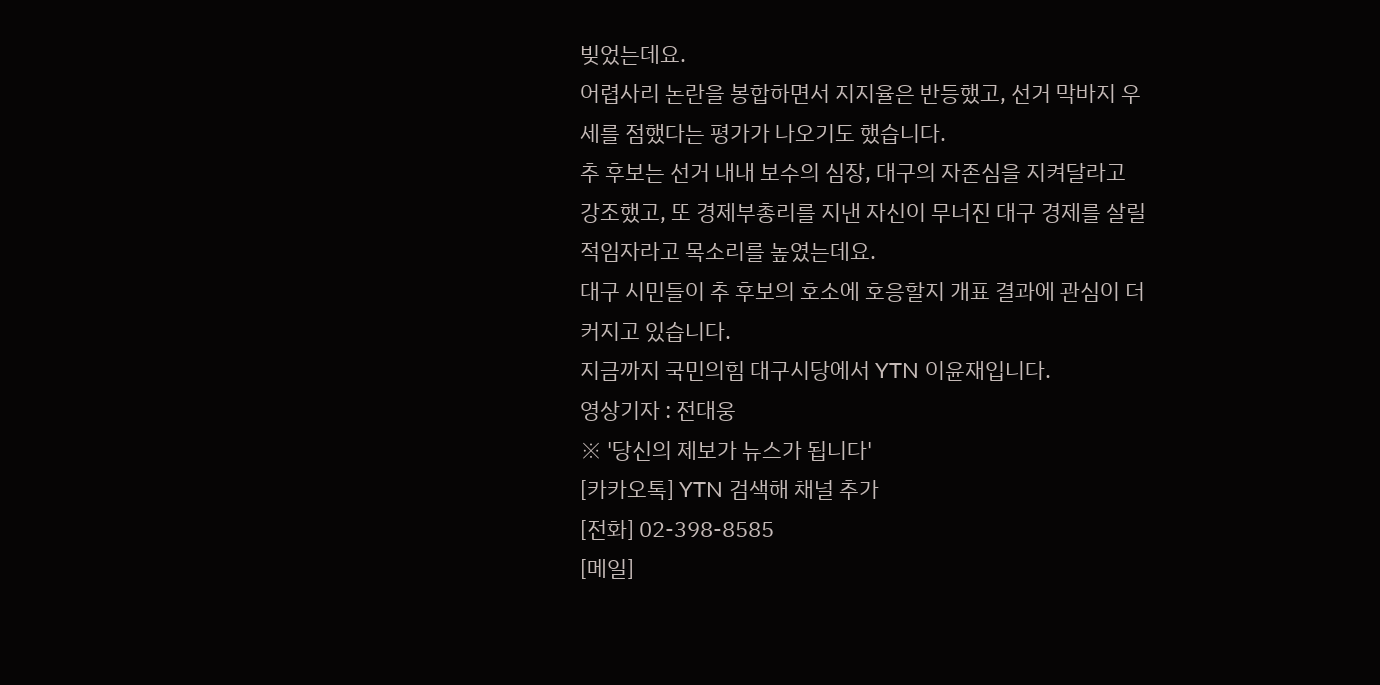빚었는데요.
어렵사리 논란을 봉합하면서 지지율은 반등했고, 선거 막바지 우세를 점했다는 평가가 나오기도 했습니다.
추 후보는 선거 내내 보수의 심장, 대구의 자존심을 지켜달라고 강조했고, 또 경제부총리를 지낸 자신이 무너진 대구 경제를 살릴 적임자라고 목소리를 높였는데요.
대구 시민들이 추 후보의 호소에 호응할지 개표 결과에 관심이 더 커지고 있습니다.
지금까지 국민의힘 대구시당에서 YTN 이윤재입니다.
영상기자 : 전대웅
※ '당신의 제보가 뉴스가 됩니다'
[카카오톡] YTN 검색해 채널 추가
[전화] 02-398-8585
[메일]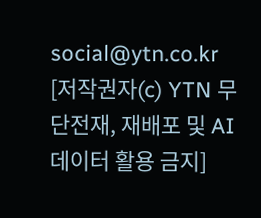social@ytn.co.kr
[저작권자(c) YTN 무단전재, 재배포 및 AI 데이터 활용 금지]